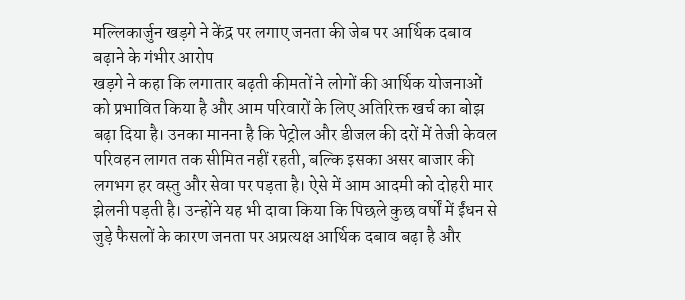मल्लिकार्जुन खड़गे ने केंद्र पर लगाए जनता की जेब पर आर्थिक दबाव बढ़ाने के गंभीर आरोप
खड़गे ने कहा कि लगातार बढ़ती कीमतों ने लोगों की आर्थिक योजनाओं को प्रभावित किया है और आम परिवारों के लिए अतिरिक्त खर्च का बोझ बढ़ा दिया है। उनका मानना है कि पेट्रोल और डीजल की दरों में तेजी केवल परिवहन लागत तक सीमित नहीं रहती, बल्कि इसका असर बाजार की लगभग हर वस्तु और सेवा पर पड़ता है। ऐसे में आम आदमी को दोहरी मार झेलनी पड़ती है। उन्होंने यह भी दावा किया कि पिछले कुछ वर्षों में ईंधन से जुड़े फैसलों के कारण जनता पर अप्रत्यक्ष आर्थिक दबाव बढ़ा है और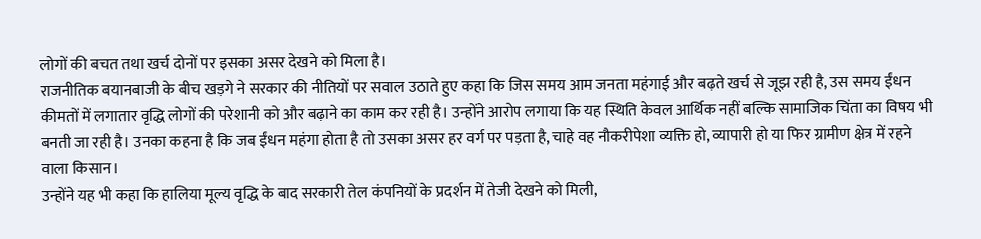लोगों की बचत तथा खर्च दोनों पर इसका असर देखने को मिला है।
राजनीतिक बयानबाजी के बीच खड़गे ने सरकार की नीतियों पर सवाल उठाते हुए कहा कि जिस समय आम जनता महंगाई और बढ़ते खर्च से जूझ रही है, उस समय ईंधन कीमतों में लगातार वृद्धि लोगों की परेशानी को और बढ़ाने का काम कर रही है। उन्होंने आरोप लगाया कि यह स्थिति केवल आर्थिक नहीं बल्कि सामाजिक चिंता का विषय भी बनती जा रही है। उनका कहना है कि जब ईंधन महंगा होता है तो उसका असर हर वर्ग पर पड़ता है, चाहे वह नौकरीपेशा व्यक्ति हो, व्यापारी हो या फिर ग्रामीण क्षेत्र में रहने वाला किसान।
उन्होंने यह भी कहा कि हालिया मूल्य वृद्धि के बाद सरकारी तेल कंपनियों के प्रदर्शन में तेजी देखने को मिली,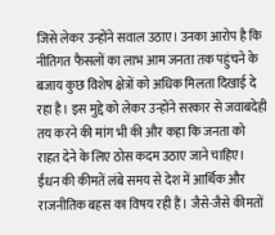जिसे लेकर उन्होंने सवाल उठाए। उनका आरोप है कि नीतिगत फैसलों का लाभ आम जनता तक पहुंचने के बजाय कुछ विशेष क्षेत्रों को अधिक मिलता दिखाई दे रहा है। इस मुद्दे को लेकर उन्होंने सरकार से जवाबदेही तय करने की मांग भी की और कहा कि जनता को राहत देने के लिए ठोस कदम उठाए जाने चाहिए।
ईंधन की कीमतें लंबे समय से देश में आर्थिक और राजनीतिक बहस का विषय रही हैं। जैसे-जैसे कीमतों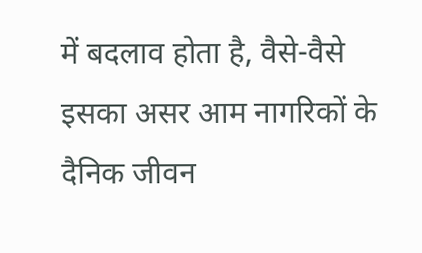में बदलाव होता है, वैसे-वैसे इसका असर आम नागरिकों के दैनिक जीवन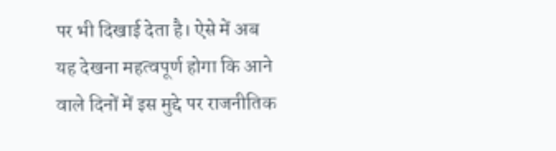पर भी दिखाई देता है। ऐसे में अब यह देखना महत्वपूर्ण होगा कि आने वाले दिनों में इस मुद्दे पर राजनीतिक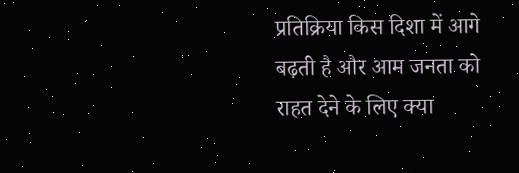प्रतिक्रिया किस दिशा में आगे बढ़ती है और आम जनता को राहत देने के लिए क्या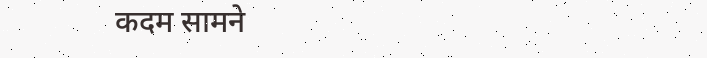कदम सामने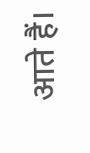आते हैं।